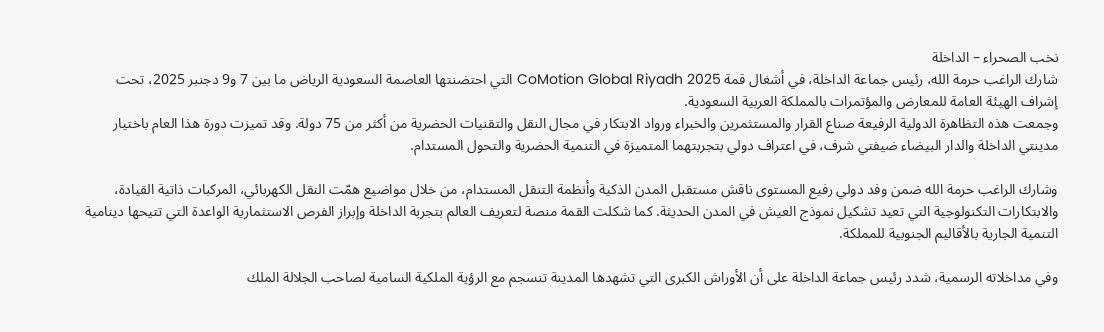نخب الصحراء – الداخلة
شارك الراغب حرمة الله، رئيس جماعة الداخلة، في أشغال قمة CoMotion Global Riyadh 2025 التي احتضنتها العاصمة السعودية الرياض ما بين 7 و9 دجنبر 2025، تحت إشراف الهيئة العامة للمعارض والمؤتمرات بالمملكة العربية السعودية.
وجمعت هذه التظاهرة الدولية الرفيعة صناع القرار والمستثمرين والخبراء ورواد الابتكار في مجال النقل والتقنيات الحضرية من أكثر من 75 دولة. وقد تميزت دورة هذا العام باختيار مدينتي الداخلة والدار البيضاء ضيفتي شرف، في اعتراف دولي بتجربتهما المتميزة في التنمية الحضرية والتحول المستدام.

وشارك الراغب حرمة الله ضمن وفد دولي رفيع المستوى ناقش مستقبل المدن الذكية وأنظمة التنقل المستدام، من خلال مواضيع همّت النقل الكهربائي، المركبات ذاتية القيادة، والابتكارات التكنولوجية التي تعيد تشكيل نموذج العيش في المدن الحديثة. كما شكلت القمة منصة لتعريف العالم بتجربة الداخلة وإبراز الفرص الاستثمارية الواعدة التي تتيحها دينامية التنمية الجارية بالأقاليم الجنوبية للمملكة.

وفي مداخلاته الرسمية، شدد رئيس جماعة الداخلة على أن الأوراش الكبرى التي تشهدها المدينة تنسجم مع الرؤية الملكية السامية لصاحب الجلالة الملك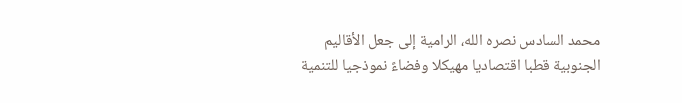محمد السادس نصره الله، الرامية إلى جعل الأقاليم الجنوبية قطبا اقتصاديا مهيكلا وفضاءً نموذجيا للتنمية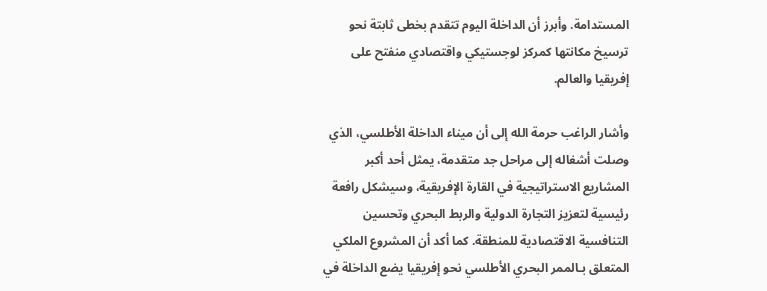المستدامة. وأبرز أن الداخلة اليوم تتقدم بخطى ثابتة نحو ترسيخ مكانتها كمركز لوجستيكي واقتصادي منفتح على إفريقيا والعالم.

وأشار الراغب حرمة الله إلى أن ميناء الداخلة الأطلسي، الذي وصلت أشغاله إلى مراحل جد متقدمة، يمثل أحد أكبر المشاريع الاستراتيجية في القارة الإفريقية، وسيشكل رافعة رئيسية لتعزيز التجارة الدولية والربط البحري وتحسين التنافسية الاقتصادية للمنطقة. كما أكد أن المشروع الملكي المتعلق بـالممر البحري الأطلسي نحو إفريقيا يضع الداخلة في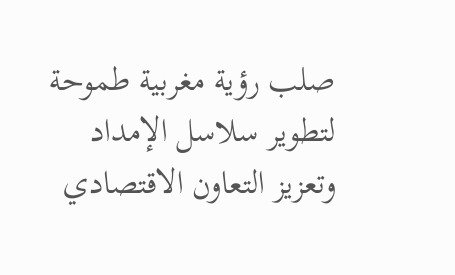صلب رؤية مغربية طموحة لتطوير سلاسل الإمداد وتعزيز التعاون الاقتصادي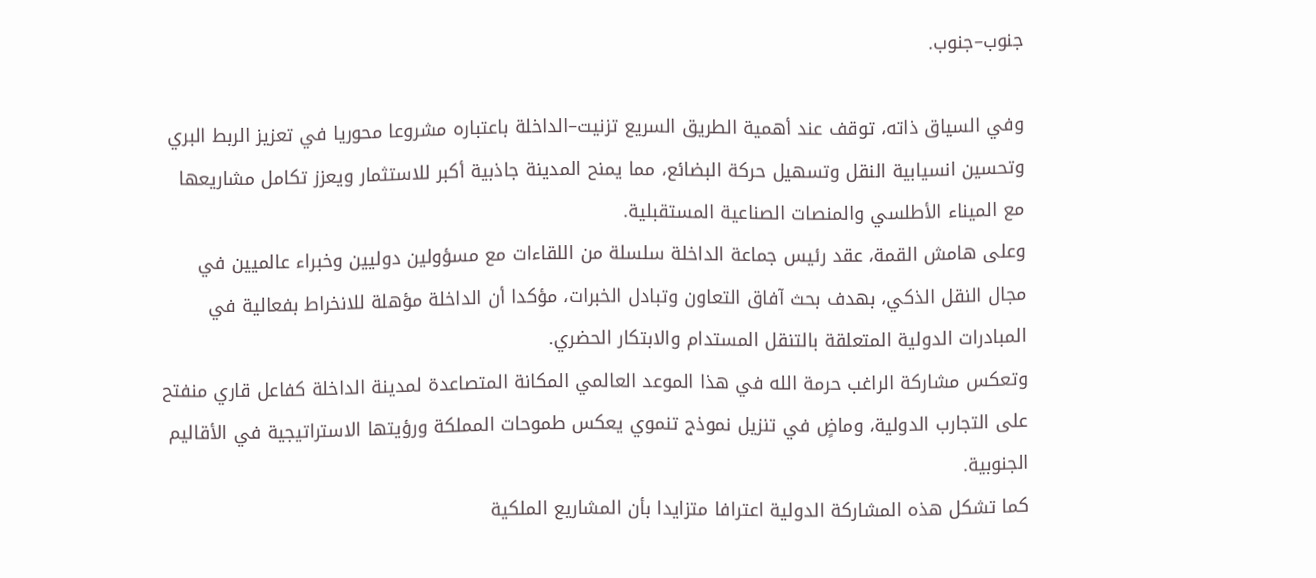جنوب–جنوب.

وفي السياق ذاته، توقف عند أهمية الطريق السريع تزنيت–الداخلة باعتباره مشروعا محوريا في تعزيز الربط البري وتحسين انسيابية النقل وتسهيل حركة البضائع، مما يمنح المدينة جاذبية أكبر للاستثمار ويعزز تكامل مشاريعها مع الميناء الأطلسي والمنصات الصناعية المستقبلية.
وعلى هامش القمة، عقد رئيس جماعة الداخلة سلسلة من اللقاءات مع مسؤولين دوليين وخبراء عالميين في مجال النقل الذكي، بهدف بحث آفاق التعاون وتبادل الخبرات، مؤكدا أن الداخلة مؤهلة للانخراط بفعالية في المبادرات الدولية المتعلقة بالتنقل المستدام والابتكار الحضري.
وتعكس مشاركة الراغب حرمة الله في هذا الموعد العالمي المكانة المتصاعدة لمدينة الداخلة كفاعل قاري منفتح على التجارب الدولية، وماضٍ في تنزيل نموذج تنموي يعكس طموحات المملكة ورؤيتها الاستراتيجية في الأقاليم الجنوبية.
كما تشكل هذه المشاركة الدولية اعترافا متزايدا بأن المشاريع الملكية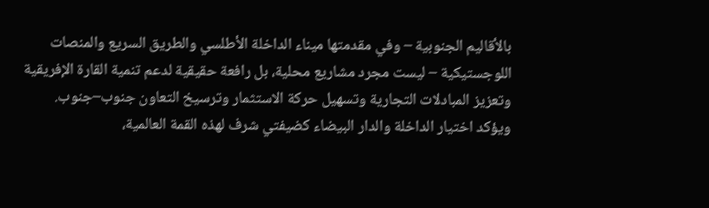بالأقاليم الجنوبية – وفي مقدمتها ميناء الداخلة الأطلسي والطريق السريع والمنصات اللوجستيكية – ليست مجرد مشاريع محلية، بل رافعة حقيقية لدعم تنمية القارة الإفريقية وتعزيز المبادلات التجارية وتسهيل حركة الاستثمار وترسيخ التعاون جنوب–جنوب.
ويؤكد اختيار الداخلة والدار البيضاء كضيفتي شرف لهذه القمة العالمية،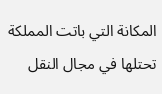المكانة التي باتت المملكة تحتلها في مجال النقل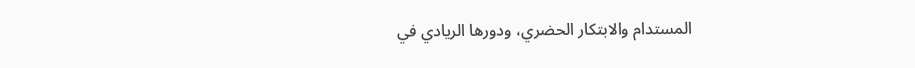المستدام والابتكار الحضري، ودورها الريادي في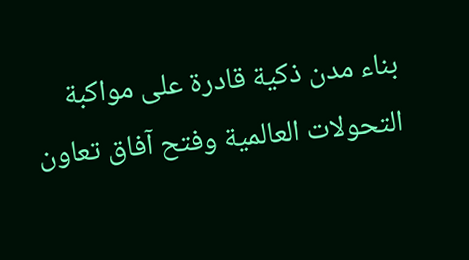بناء مدن ذكية قادرة على مواكبة التحولات العالمية وفتح آفاق تعاون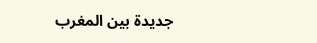جديدة بين المغرب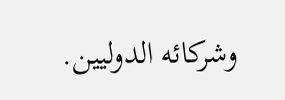وشركائه الدوليين.